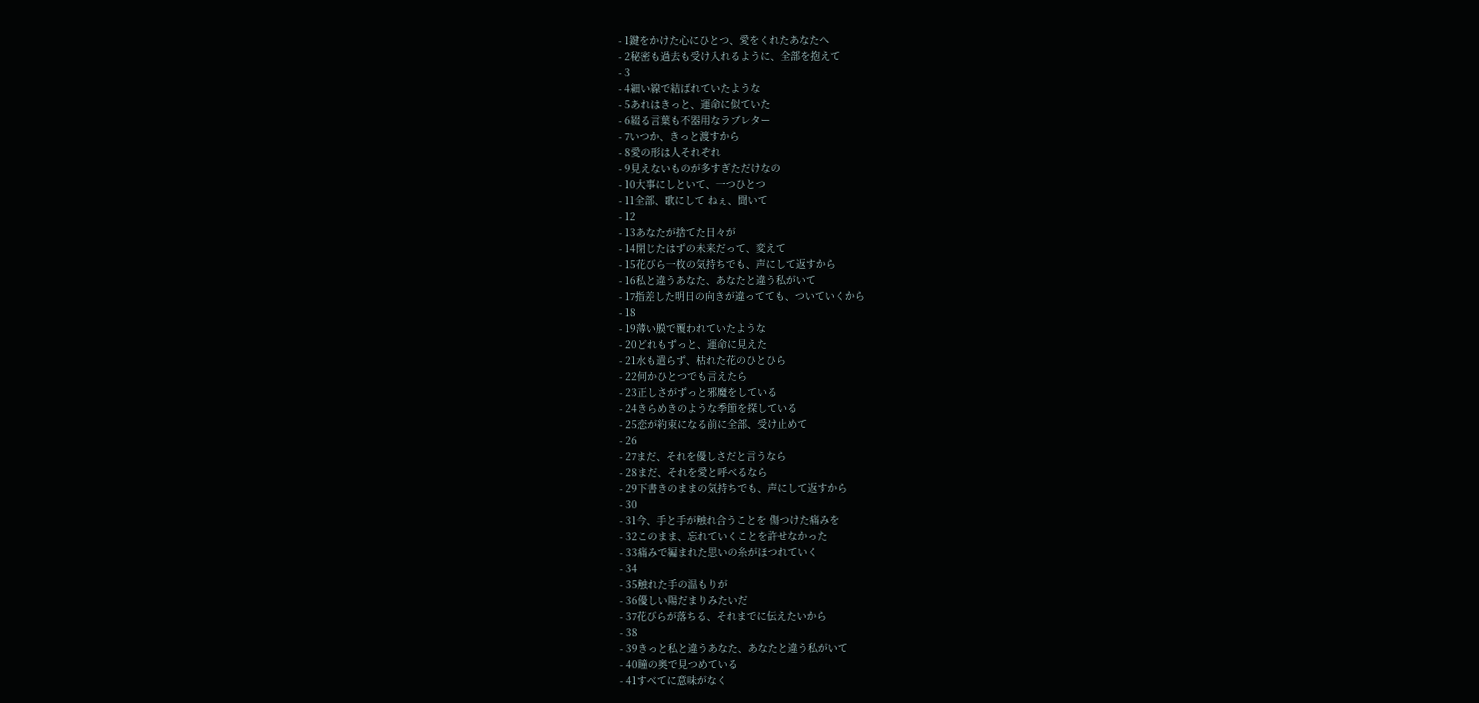- 1鍵をかけた心にひとつ、愛をくれたあなたへ
- 2秘密も過去も受け入れるように、全部を抱えて
- 3
- 4細い線で結ばれていたような
- 5あれはきっと、運命に似ていた
- 6綴る言葉も不器用なラブレター
- 7いつか、きっと渡すから
- 8愛の形は人それぞれ
- 9見えないものが多すぎただけなの
- 10大事にしといて、一つひとつ
- 11全部、歌にして ねぇ、聞いて
- 12
- 13あなたが捨てた日々が
- 14閉じたはずの未来だって、変えて
- 15花びら一枚の気持ちでも、声にして返すから
- 16私と違うあなた、あなたと違う私がいて
- 17指差した明日の向きが違ってても、ついていくから
- 18
- 19薄い膜で覆われていたような
- 20どれもずっと、運命に見えた
- 21水も遣らず、枯れた花のひとひら
- 22何かひとつでも言えたら
- 23正しさがずっと邪魔をしている
- 24きらめきのような季節を探している
- 25恋が約束になる前に全部、受け止めて
- 26
- 27まだ、それを優しさだと言うなら
- 28まだ、それを愛と呼べるなら
- 29下書きのままの気持ちでも、声にして返すから
- 30
- 31今、手と手が触れ合うことを 傷つけた痛みを
- 32このまま、忘れていくことを許せなかった
- 33痛みで編まれた思いの糸がほつれていく
- 34
- 35触れた手の温もりが
- 36優しい陽だまりみたいだ
- 37花びらが落ちる、それまでに伝えたいから
- 38
- 39きっと私と違うあなた、あなたと違う私がいて
- 40瞳の奥で見つめている
- 41すべてに意味がなく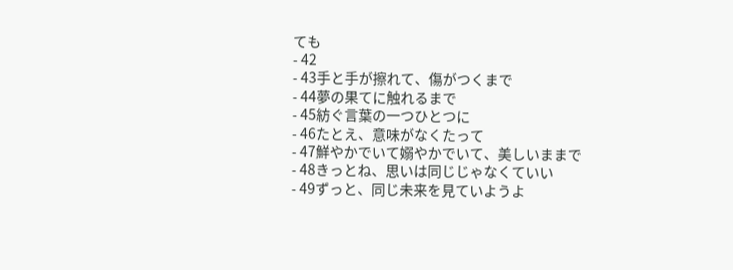ても
- 42
- 43手と手が擦れて、傷がつくまで
- 44夢の果てに触れるまで
- 45紡ぐ言葉の一つひとつに
- 46たとえ、意味がなくたって
- 47鮮やかでいて嫋やかでいて、美しいままで
- 48きっとね、思いは同じじゃなくていい
- 49ずっと、同じ未来を見ていようよ